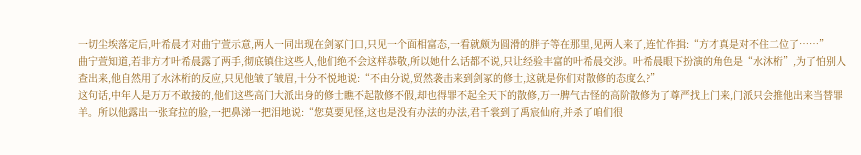一切尘埃落定后,叶希晨才对曲宁萱示意,两人一同出现在剑冢门口,只见一个面相富态,一看就颇为圆滑的胖子等在那里,见两人来了,连忙作揖:“方才真是对不住二位了……”
曲宁萱知道,若非方才叶希晨露了两手,彻底镇住这些人,他们绝不会这样恭敬,所以她什么话都不说,只让经验丰富的叶希晨交涉。叶希晨眼下扮演的角色是“水沐桁”,为了怕别人查出来,他自然用了水沐桁的反应,只见他皱了皱眉,十分不悦地说:“不由分说,贸然袭击来到剑冢的修士,这就是你们对散修的态度么?”
这句话,中年人是万万不敢接的,他们这些高门大派出身的修士瞧不起散修不假,却也得罪不起全天下的散修,万一脾气古怪的高阶散修为了尊严找上门来,门派只会推他出来当替罪羊。所以他露出一张耷拉的脸,一把鼻涕一把泪地说:“您莫要见怪,这也是没有办法的办法,君千裳到了禹宸仙府,并杀了咱们很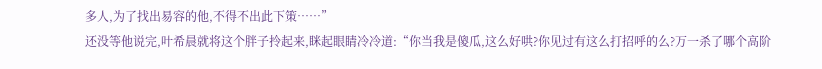多人,为了找出易容的他,不得不出此下策……”
还没等他说完,叶希晨就将这个胖子拎起来,眯起眼睛冷冷道:“你当我是傻瓜,这么好哄?你见过有这么打招呼的么?万一杀了哪个高阶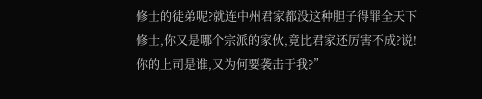修士的徒弟呢?就连中州君家都没这种胆子得罪全天下修士,你又是哪个宗派的家伙,竟比君家还厉害不成?说!你的上司是谁,又为何要袭击于我?”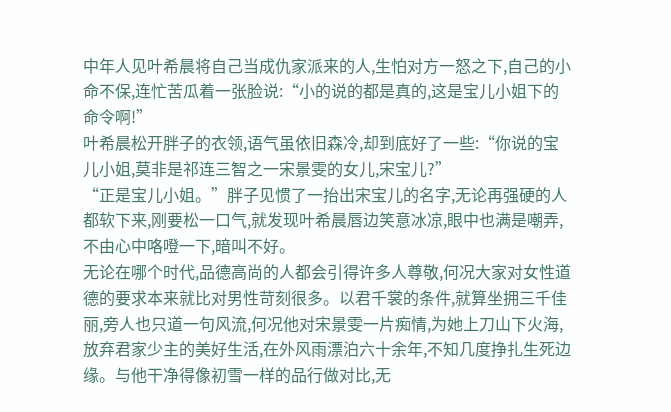中年人见叶希晨将自己当成仇家派来的人,生怕对方一怒之下,自己的小命不保,连忙苦瓜着一张脸说:“小的说的都是真的,这是宝儿小姐下的命令啊!”
叶希晨松开胖子的衣领,语气虽依旧森冷,却到底好了一些:“你说的宝儿小姐,莫非是祁连三智之一宋景雯的女儿,宋宝儿?”
“正是宝儿小姐。”胖子见惯了一抬出宋宝儿的名字,无论再强硬的人都软下来,刚要松一口气,就发现叶希晨唇边笑意冰凉,眼中也满是嘲弄,不由心中咯噔一下,暗叫不好。
无论在哪个时代,品德高尚的人都会引得许多人尊敬,何况大家对女性道德的要求本来就比对男性苛刻很多。以君千裳的条件,就算坐拥三千佳丽,旁人也只道一句风流,何况他对宋景雯一片痴情,为她上刀山下火海,放弃君家少主的美好生活,在外风雨漂泊六十余年,不知几度挣扎生死边缘。与他干净得像初雪一样的品行做对比,无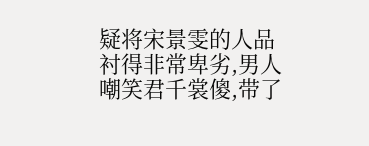疑将宋景雯的人品衬得非常卑劣,男人嘲笑君千裳傻,带了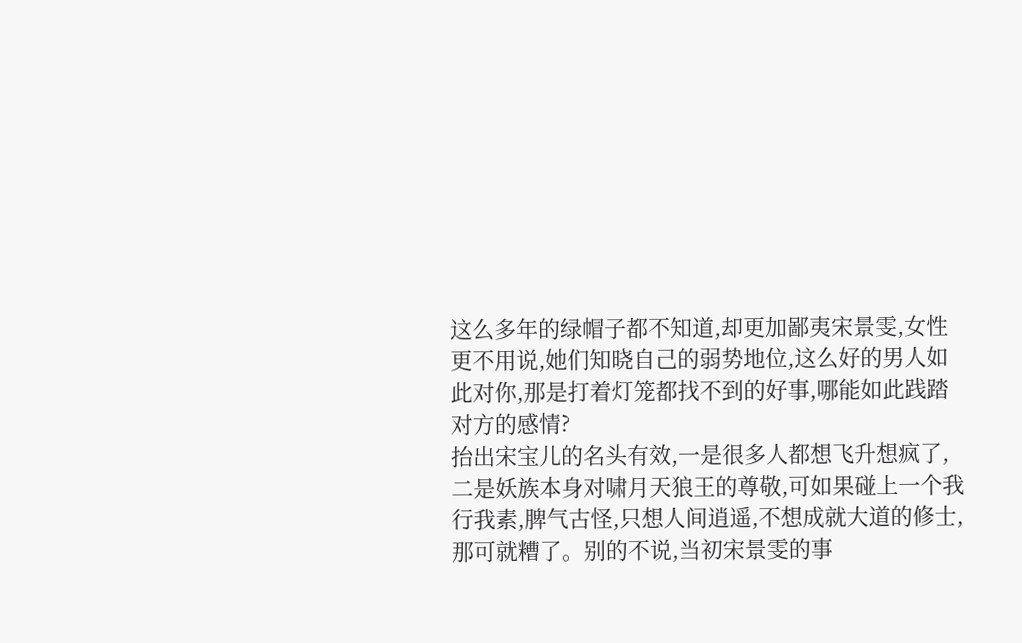这么多年的绿帽子都不知道,却更加鄙夷宋景雯,女性更不用说,她们知晓自己的弱势地位,这么好的男人如此对你,那是打着灯笼都找不到的好事,哪能如此践踏对方的感情?
抬出宋宝儿的名头有效,一是很多人都想飞升想疯了,二是妖族本身对啸月天狼王的尊敬,可如果碰上一个我行我素,脾气古怪,只想人间逍遥,不想成就大道的修士,那可就糟了。别的不说,当初宋景雯的事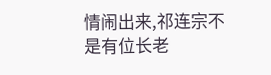情闹出来,祁连宗不是有位长老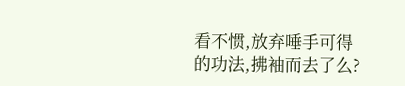看不惯,放弃唾手可得的功法,拂袖而去了么?